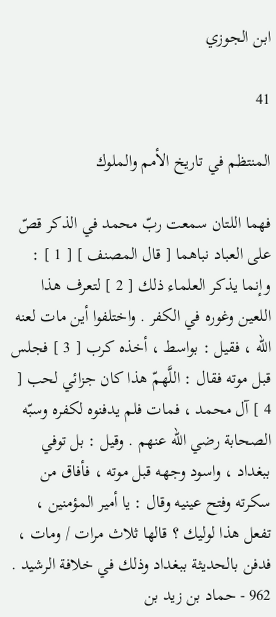ابن الجوزي

41

المنتظم في تاريخ الأمم والملوك

فهما اللتان سمعت ربّ محمد في الذكر قصّ على العباد نباهما [ قال المصنف ] [ 1 ] : وإنما يذكر العلماء ذلك [ 2 ] لتعرف هذا اللعين وغوره في الكفر . واختلفوا أين مات لعنه الله ، فقيل : بواسط ، أخذه كرب [ 3 ] فجلس قبل موته فقال : اللَّهمّ هذا كان جزائي لحب [ 4 ] آل محمد ، فمات فلم يدفنوه لكفره وسبّه الصحابة رضي الله عنهم . وقيل : بل توفي ببغداد ، واسود وجهه قبل موته ، فأفاق من سكرته وفتح عينيه وقال : يا أمير المؤمنين ، تفعل هذا لوليك ؟ قالها ثلاث مرات / ومات ، فدفن بالحديثة ببغداد وذلك في خلافة الرشيد . 962 - حماد بن زيد بن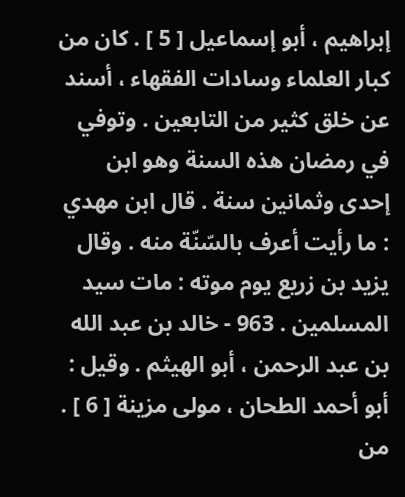إبراهيم ، أبو إسماعيل [ 5 ] . كان من كبار العلماء وسادات الفقهاء ، أسند عن خلق كثير من التابعين . وتوفي في رمضان هذه السنة وهو ابن إحدى وثمانين سنة . قال ابن مهدي : ما رأيت أعرف بالسّنّة منه . وقال يزيد بن زريع يوم موته : مات سيد المسلمين . 963 - خالد بن عبد الله بن عبد الرحمن ، أبو الهيثم . وقيل : أبو أحمد الطحان ، مولى مزينة [ 6 ] . من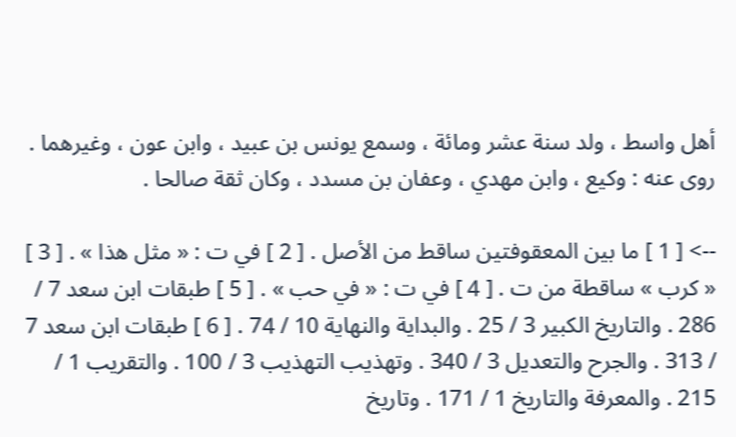أهل واسط ، ولد سنة عشر ومائة ، وسمع يونس بن عبيد ، وابن عون ، وغيرهما . روى عنه : وكيع ، وابن مهدي ، وعفان بن مسدد ، وكان ثقة صالحا .

--> [ 1 ] ما بين المعقوفتين ساقط من الأصل . [ 2 ] في ت : « مثل هذا » . [ 3 ] « كرب » ساقطة من ت . [ 4 ] في ت : « في حب » . [ 5 ] طبقات ابن سعد 7 / 286 . والتاريخ الكبير 3 / 25 . والبداية والنهاية 10 / 74 . [ 6 ] طبقات ابن سعد 7 / 313 . والجرح والتعديل 3 / 340 . وتهذيب التهذيب 3 / 100 . والتقريب 1 / 215 . والمعرفة والتاريخ 1 / 171 . وتاريخ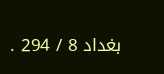بغداد 8 / 294 .